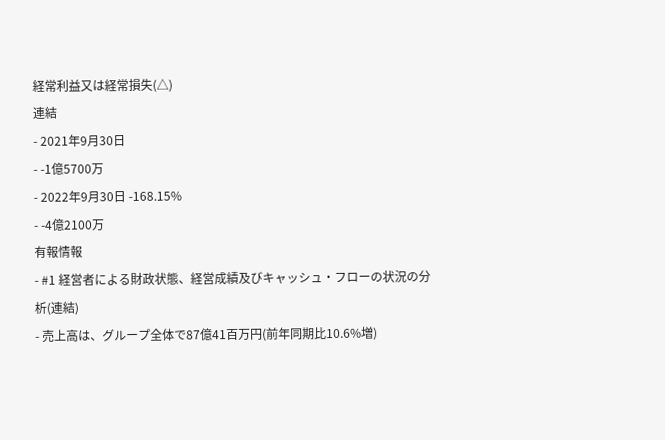経常利益又は経常損失(△)
連結
- 2021年9月30日
- -1億5700万
- 2022年9月30日 -168.15%
- -4億2100万
有報情報
- #1 経営者による財政状態、経営成績及びキャッシュ・フローの状況の分析(連結)
- 売上高は、グループ全体で87億41百万円(前年同期比10.6%増)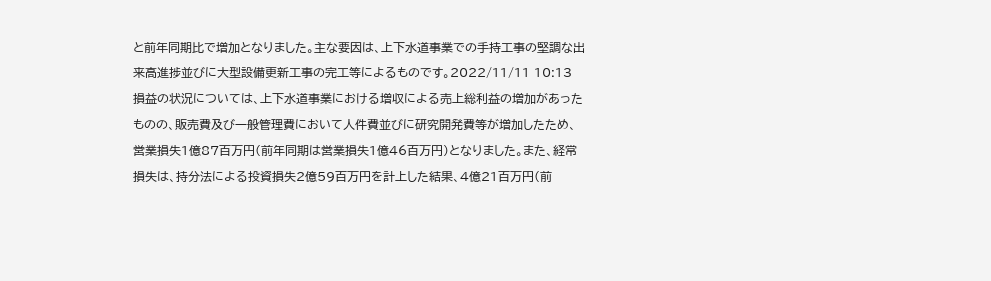と前年同期比で増加となりました。主な要因は、上下水道事業での手持工事の堅調な出来高進捗並びに大型設備更新工事の完工等によるものです。2022/11/11 10:13
損益の状況については、上下水道事業における増収による売上総利益の増加があったものの、販売費及び一般管理費において人件費並びに研究開発費等が増加したため、営業損失1億87百万円(前年同期は営業損失1億46百万円)となりました。また、経常損失は、持分法による投資損失2億59百万円を計上した結果、4億21百万円(前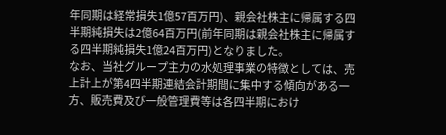年同期は経常損失1億57百万円)、親会社株主に帰属する四半期純損失は2億64百万円(前年同期は親会社株主に帰属する四半期純損失1億24百万円)となりました。
なお、当社グループ主力の水処理事業の特徴としては、売上計上が第4四半期連結会計期間に集中する傾向がある一方、販売費及び一般管理費等は各四半期におけ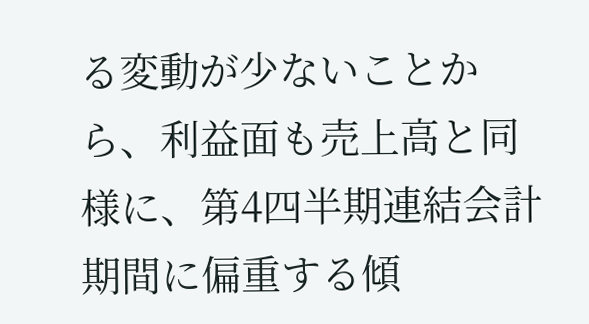る変動が少ないことから、利益面も売上高と同様に、第4四半期連結会計期間に偏重する傾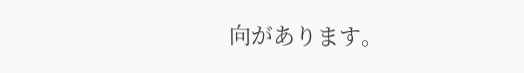向があります。